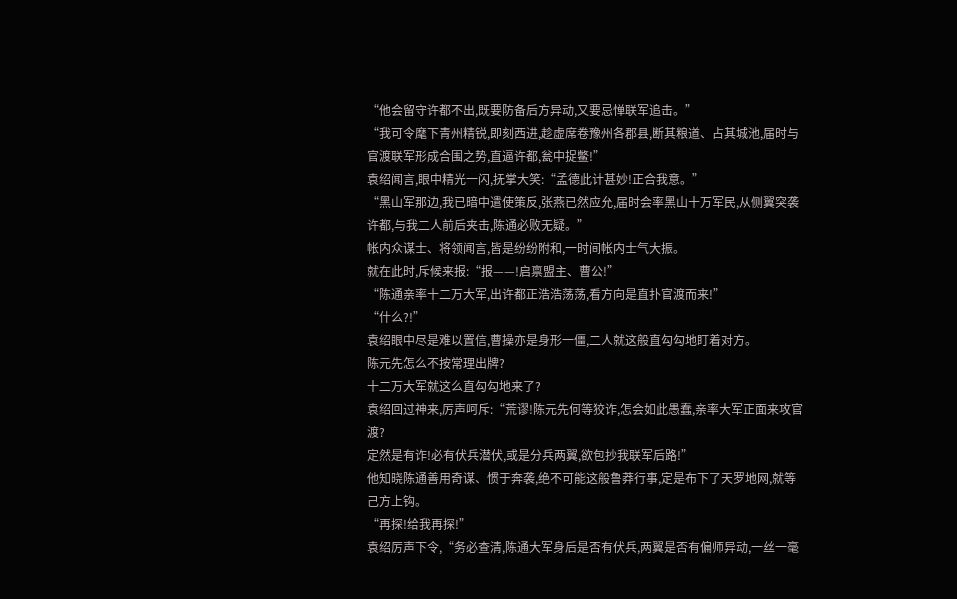“他会留守许都不出,既要防备后方异动,又要忌惮联军追击。”
“我可令麾下青州精锐,即刻西进,趁虚席卷豫州各郡县,断其粮道、占其城池,届时与官渡联军形成合围之势,直逼许都,瓮中捉鳖!”
袁绍闻言,眼中精光一闪,抚掌大笑:“孟德此计甚妙!正合我意。”
“黑山军那边,我已暗中遣使策反,张燕已然应允,届时会率黑山十万军民,从侧翼突袭许都,与我二人前后夹击,陈通必败无疑。”
帐内众谋士、将领闻言,皆是纷纷附和,一时间帐内士气大振。
就在此时,斥候来报:“报——!启禀盟主、曹公!”
“陈通亲率十二万大军,出许都正浩浩荡荡,看方向是直扑官渡而来!”
“什么?!”
袁绍眼中尽是难以置信,曹操亦是身形一僵,二人就这般直勾勾地盯着对方。
陈元先怎么不按常理出牌?
十二万大军就这么直勾勾地来了?
袁绍回过神来,厉声呵斥:“荒谬!陈元先何等狡诈,怎会如此愚蠢,亲率大军正面来攻官渡?
定然是有诈!必有伏兵潜伏,或是分兵两翼,欲包抄我联军后路!”
他知晓陈通善用奇谋、惯于奔袭,绝不可能这般鲁莽行事,定是布下了天罗地网,就等己方上钩。
“再探!给我再探!”
袁绍厉声下令,“务必查清,陈通大军身后是否有伏兵,两翼是否有偏师异动,一丝一毫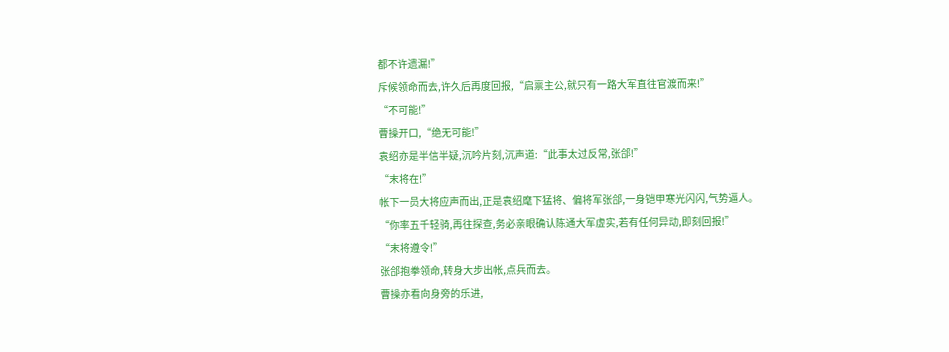都不许遗漏!”
斥候领命而去,许久后再度回报,“启禀主公,就只有一路大军直往官渡而来!”
“不可能!”
曹操开口,“绝无可能!”
袁绍亦是半信半疑,沉吟片刻,沉声道:“此事太过反常,张郃!”
“末将在!”
帐下一员大将应声而出,正是袁绍麾下猛将、偏将军张郃,一身铠甲寒光闪闪,气势逼人。
“你率五千轻骑,再往探查,务必亲眼确认陈通大军虚实,若有任何异动,即刻回报!”
“末将遵令!”
张郃抱拳领命,转身大步出帐,点兵而去。
曹操亦看向身旁的乐进,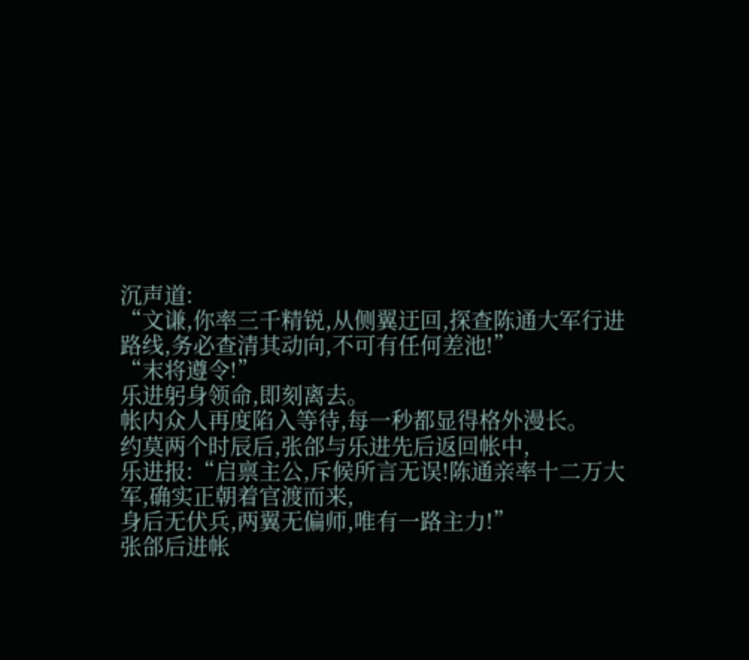沉声道:
“文谦,你率三千精锐,从侧翼迂回,探查陈通大军行进路线,务必查清其动向,不可有任何差池!”
“末将遵令!”
乐进躬身领命,即刻离去。
帐内众人再度陷入等待,每一秒都显得格外漫长。
约莫两个时辰后,张郃与乐进先后返回帐中,
乐进报:“启禀主公,斥候所言无误!陈通亲率十二万大军,确实正朝着官渡而来,
身后无伏兵,两翼无偏师,唯有一路主力!”
张郃后进帐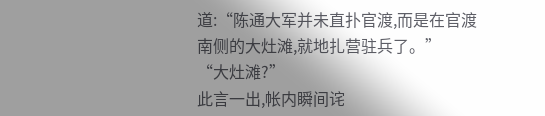道:“陈通大军并未直扑官渡,而是在官渡南侧的大灶滩,就地扎营驻兵了。”
“大灶滩?”
此言一出,帐内瞬间诧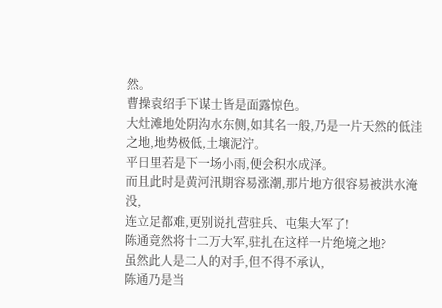然。
曹操袁绍手下谋士皆是面露惊色。
大灶滩地处阴沟水东侧,如其名一般,乃是一片天然的低洼之地,地势极低,土壤泥泞。
平日里若是下一场小雨,便会积水成泽。
而且此时是黄河汛期容易涨潮,那片地方很容易被洪水淹没,
连立足都难,更别说扎营驻兵、屯集大军了!
陈通竟然将十二万大军,驻扎在这样一片绝境之地?
虽然此人是二人的对手,但不得不承认,
陈通乃是当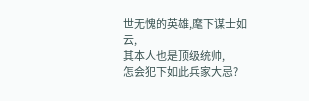世无愧的英雄,麾下谋士如云,
其本人也是顶级统帅,
怎会犯下如此兵家大忌?